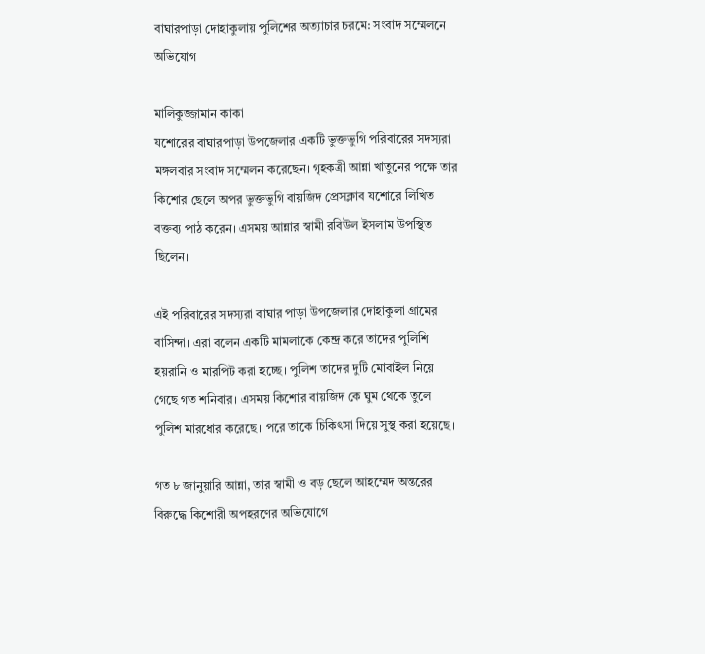বাঘারপাড়া দোহাকুলায় পুলিশের অত্যাচার চরমে: সংবাদ সম্মেলনে অভিযোগ

মালিকুজ্জামান কাকা
যশোরের বাঘারপাড়া উপজেলার একটি ভুক্তভুগি পরিবারের সদস্যরা মঙ্গলবার সংবাদ সম্মেলন করেছেন। গৃহকত্রী আন্না খাতুনের পক্ষে তার কিশোর ছেলে অপর ভুক্তভুগি বায়জিদ প্রেসক্লাব যশোরে লিখিত বক্তব্য পাঠ করেন। এসময় আন্নার স্বামী রবিউল ইসলাম উপস্থিত ছিলেন।

এই পরিবারের সদস্যরা বাঘার পাড়া উপজেলার দোহাকুলা গ্রামের বাসিন্দা। এরা বলেন একটি মামলাকে কেন্দ্র করে তাদের পুলিশি হয়রানি ও মারপিট করা হচ্ছে। পুলিশ তাদের দুটি মোবাইল নিয়ে গেছে গত শনিবার। এসময় কিশোর বায়জিদ কে ঘুম থেকে তুলে পুলিশ মারধোর করেছে। পরে তাকে চিকিৎসা দিয়ে সুস্থ করা হয়েছে।

গত ৮ জানুয়ারি আন্না, তার স্বামী ও বড় ছেলে আহম্মেদ অন্তরের বিরুদ্ধে কিশোরী অপহরণের অভিযোগে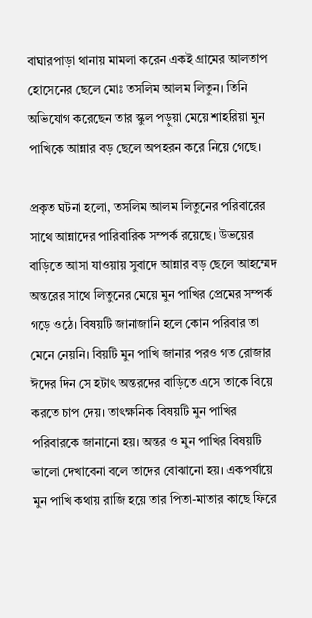বাঘারপাড়া থানায় মামলা করেন একই গ্রামের আলতাপ হোসেনের ছেলে মোঃ তসলিম আলম লিতুন। তিনি অভিযোগ করেছেন তার স্কুল পড়ুয়া মেয়ে শাহরিয়া মুন পাখিকে আন্নার বড় ছেলে অপহরন করে নিয়ে গেছে।

প্রকৃত ঘটনা হলো, তসলিম আলম লিতুনের পরিবারের সাথে আন্নাদের পারিবারিক সম্পর্ক রয়েছে। উভয়ের বাড়িতে আসা যাওয়ায় সুবাদে আন্নার বড় ছেলে আহম্মেদ অন্তরের সাথে লিতুনের মেয়ে মুন পাখির প্রেমের সম্পর্ক গড়ে ওঠে। বিষয়টি জানাজানি হলে কোন পরিবার তা মেনে নেয়নি। বিয়টি মুন পাখি জানার পরও গত রোজার ঈদের দিন সে হটাৎ অন্তরদের বাড়িতে এসে তাকে বিয়ে করতে চাপ দেয়। তাৎক্ষনিক বিষয়টি মুন পাখির পরিবারকে জানানো হয়। অন্তর ও মুন পাখির বিষয়টি ভালো দেখাবেনা বলে তাদের বোঝানো হয়। একপর্যায়ে মুন পাখি কথায় রাজি হয়ে তার পিতা-মাতার কাছে ফিরে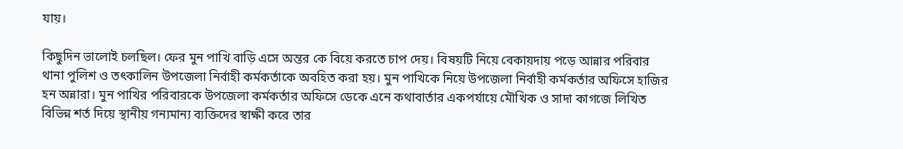যায়।

কিছুদিন ভালোই চলছিল। ফের মুন পাখি বাড়ি এসে অন্তর কে বিয়ে করতে চাপ দেয়। বিষয়টি নিয়ে বেকায়দায় পড়ে আন্নার পরিবার থানা পুলিশ ও তৎকালিন উপজেলা নির্বাহী কর্মকর্তাকে অবহিত করা হয়। মুন পাখিকে নিয়ে উপজেলা নির্বাহী কর্মকর্তার অফিসে হাজির হন অন্নারা। মুন পাখির পরিবারকে উপজেলা কর্মকর্তার অফিসে ডেকে এনে কথাবার্তার একপর্যায়ে মৌখিক ও সাদা কাগজে লিখিত বিভিন্ন শর্ত দিয়ে স্থানীয় গন্যমান্য ব্যক্তিদের স্বাক্ষী করে তার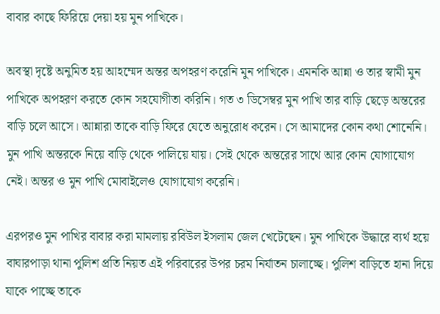বাবার কাছে ফিরিয়ে দেয়া হয় মুন পাখিকে।

অবস্থা দৃষ্টে অনুমিত হয় আহম্মেদ অন্তর অপহরণ করেনি মুন পাখিকে। এমনকি আন্না ও তার স্বামী মুন পাখিকে অপহরণ করতে কোন সহযোগীতা করিনি। গত ৩ ডিসেম্বর মুন পাখি তার বাড়ি ছেড়ে অন্তরের বাড়ি চলে আসে। আন্নারা তাকে বাড়ি ফিরে যেতে অনুরোধ করেন। সে আমাদের কোন কথা শোনেনি। মুন পাখি অন্তরকে নিয়ে বাড়ি থেকে পালিয়ে যায়। সেই থেকে অন্তরের সাথে আর কোন যোগাযোগ নেই। অন্তর ও মুন পাখি মোবাইলেও যোগাযোগ করেনি।

এরপরও মুন পাখির বাবার করা মামলায় রবিউল ইসলাম জেল খেটেছেন। মুন পাখিকে উদ্ধারে ব্যর্থ হয়ে বাঘারপাড়া থানা পুলিশ প্রতি নিয়ত এই পরিবারের উপর চরম নির্যাতন চালাচ্ছে। পুলিশ বাড়িতে হানা দিয়ে যাকে পাচ্ছে তাকে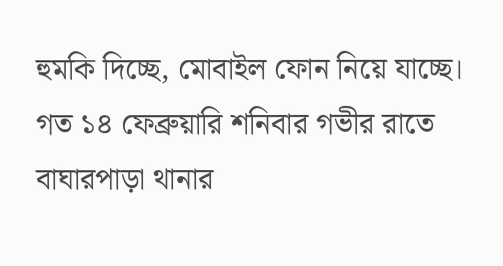হুমকি দিচ্ছে, মোবাইল ফোন নিয়ে যাচ্ছে। গত ১৪ ফেব্রুয়ারি শনিবার গভীর রাতে বাঘারপাড়া থানার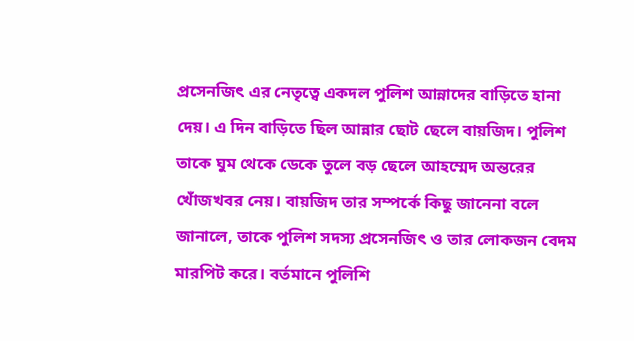প্রসেনজিৎ এর নেতৃত্বে একদল পুলিশ আন্নাদের বাড়িতে হানা দেয়। এ দিন বাড়িতে ছিল আন্নার ছোট ছেলে বায়জিদ। পুলিশ তাকে ঘুম থেকে ডেকে তুলে বড় ছেলে আহম্মেদ অন্তরের খোঁজখবর নেয়। বায়জিদ তার সম্পর্কে কিছু জানেনা বলে জানালে, তাকে পুলিশ সদস্য প্রসেনজিৎ ও তার লোকজন বেদম মারপিট করে। বর্তমানে পুলিশি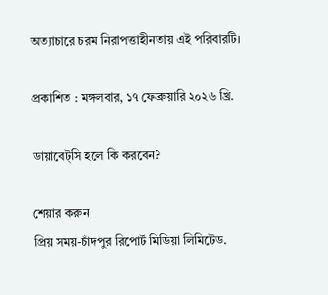অত্যাচারে চরম নিরাপত্তাহীনতায় এই পরিবারটি।

প্রকাশিত : মঙ্গলবার, ১৭ ফেব্রুয়ারি ২০২৬ খ্রি.

ডায়াবেট্সি হলে কি করবেন?

শেয়ার করুন
প্রিয় সময়-চাঁদপুর রিপোর্ট মিডিয়া লিমিটেড.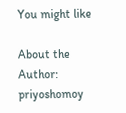You might like

About the Author: priyoshomoy